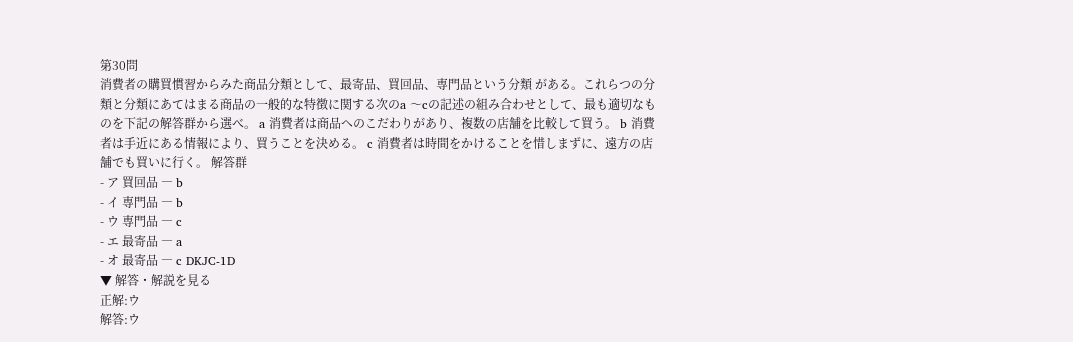第30問
消費者の購買慣習からみた商品分類として、最寄品、買回品、専門品という分類 がある。これらつの分類と分類にあてはまる商品の一般的な特徴に関する次のa 〜cの記述の組み合わせとして、最も適切なものを下記の解答群から選べ。 a 消費者は商品へのこだわりがあり、複数の店舗を比較して買う。 b 消費者は手近にある情報により、買うことを決める。 c 消費者は時間をかけることを惜しまずに、遠方の店舗でも買いに行く。 解答群
- ア 買回品 ― b
- イ 専門品 ― b
- ウ 専門品 ― c
- エ 最寄品 ― a
- オ 最寄品 ― c DKJC-1D
▼ 解答・解説を見る
正解:ウ
解答:ウ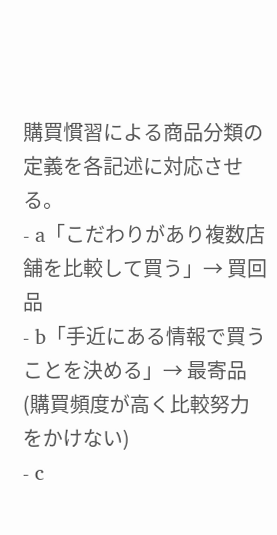購買慣習による商品分類の定義を各記述に対応させる。
- a「こだわりがあり複数店舗を比較して買う」→ 買回品
- b「手近にある情報で買うことを決める」→ 最寄品(購買頻度が高く比較努力をかけない)
- c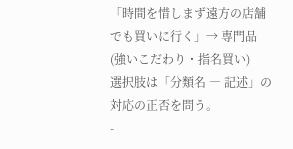「時間を惜しまず遠方の店舗でも買いに行く」→ 専門品(強いこだわり・指名買い)
選択肢は「分類名 ― 記述」の対応の正否を問う。
-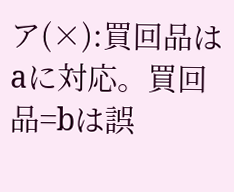ア(×):買回品はaに対応。買回品=bは誤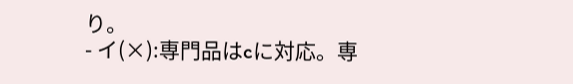り。
- イ(×):専門品はcに対応。専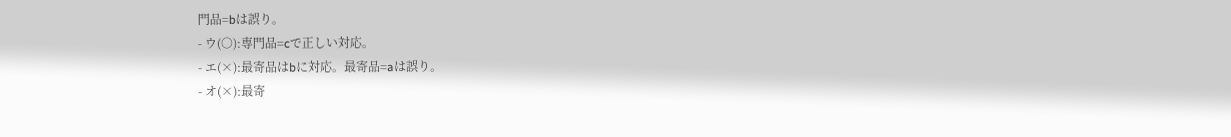門品=bは誤り。
- ウ(○):専門品=cで正しい対応。
- エ(×):最寄品はbに対応。最寄品=aは誤り。
- オ(×):最寄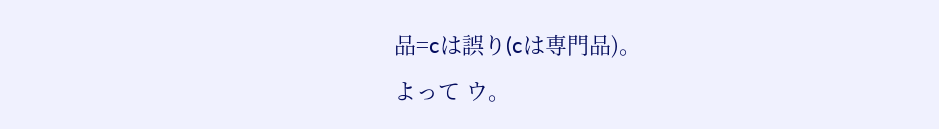品=cは誤り(cは専門品)。
よって ウ。